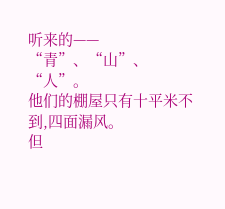听来的——
“青”、“山”、“人”。
他们的棚屋只有十平米不到,四面漏风。
但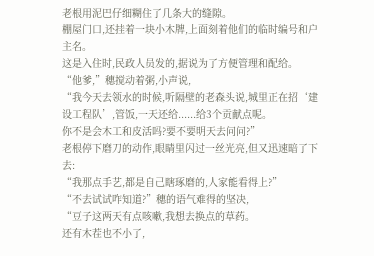老根用泥巴仔细糊住了几条大的缝隙。
棚屋门口,还挂着一块小木牌,上面刻着他们的临时编号和户主名。
这是入住时,民政人员发的,据说为了方便管理和配给。
“他爹,”穗搅动着粥,小声说,
“我今天去领水的时候,听隔壁的老森头说,城里正在招‘建设工程队’,管饭,一天还给......给3个贡献点呢。
你不是会木工和皮活吗?要不要明天去问问?”
老根停下磨刀的动作,眼睛里闪过一丝光亮,但又迅速暗了下去:
“我那点手艺,都是自己瞎琢磨的,人家能看得上?”
“不去试试咋知道?”穗的语气难得的坚决,
“豆子这两天有点咳嗽,我想去换点的草药。
还有木茬也不小了,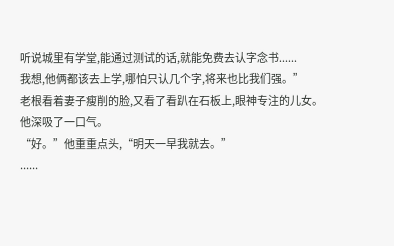听说城里有学堂,能通过测试的话,就能免费去认字念书......
我想,他俩都该去上学,哪怕只认几个字,将来也比我们强。”
老根看着妻子瘦削的脸,又看了看趴在石板上,眼神专注的儿女。
他深吸了一口气。
“好。”他重重点头,“明天一早我就去。”
......